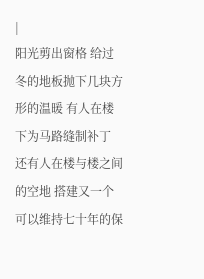|
阳光剪出窗格 给过冬的地板抛下几块方形的温暖 有人在楼下为马路缝制补丁 还有人在楼与楼之间的空地 搭建又一个可以维持七十年的保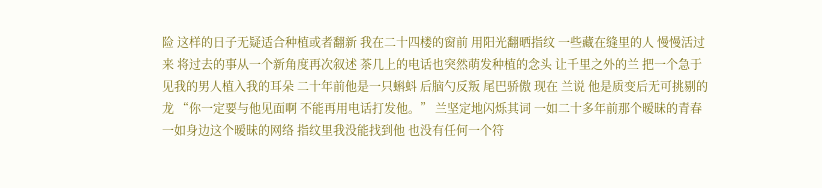险 这样的日子无疑适合种植或者翻新 我在二十四楼的窗前 用阳光翻晒指纹 一些藏在缝里的人 慢慢活过来 将过去的事从一个新角度再次叙述 茶几上的电话也突然萌发种植的念头 让千里之外的兰 把一个急于见我的男人植入我的耳朵 二十年前他是一只蝌蚪 后脑勺反叛 尾巴骄傲 现在 兰说 他是质变后无可挑剔的龙 “你一定要与他见面啊 不能再用电话打发他。” 兰坚定地闪烁其词 一如二十多年前那个暧昧的青春 一如身边这个暧昧的网络 指纹里我没能找到他 也没有任何一个符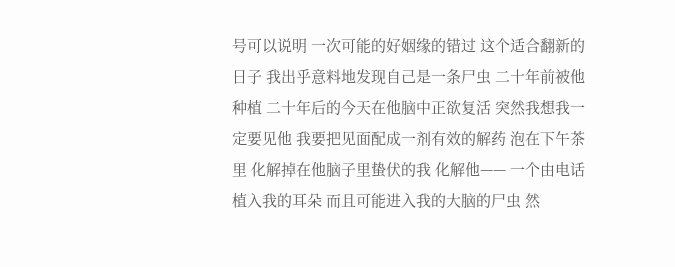号可以说明 一次可能的好姻缘的错过 这个适合翻新的日子 我出乎意料地发现自己是一条尸虫 二十年前被他种植 二十年后的今天在他脑中正欲复活 突然我想我一定要见他 我要把见面配成一剂有效的解药 泡在下午茶里 化解掉在他脑子里蛰伏的我 化解他—— 一个由电话植入我的耳朵 而且可能进入我的大脑的尸虫 然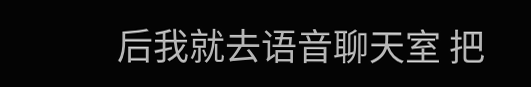后我就去语音聊天室 把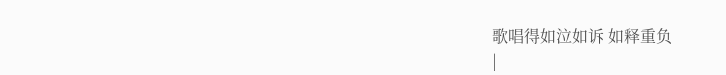歌唱得如泣如诉 如释重负
|